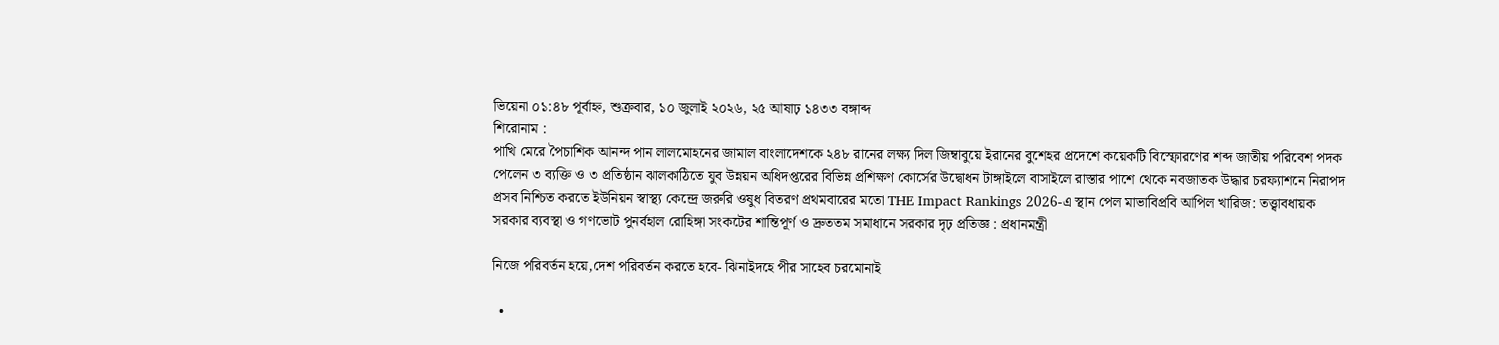ভিয়েনা ০১:৪৮ পূর্বাহ্ন, শুক্রবার, ১০ জুলাই ২০২৬, ২৫ আষাঢ় ১৪৩৩ বঙ্গাব্দ
শিরোনাম :
পাখি মেরে পৈচাশিক আনন্দ পান লালমোহনের জামাল বাংলাদেশকে ২৪৮ রানের লক্ষ্য দিল জিম্বাবুয়ে ইরানের বুশেহর প্রদেশে কয়েকটি বিস্ফোরণের শব্দ জাতীয় পরিবেশ পদক পেলেন ৩ ব্যক্তি ও ৩ প্রতিষ্ঠান ঝালকাঠিতে যুব উন্নয়ন অধিদপ্তরের বিভিন্ন প্রশিক্ষণ কোর্সের উদ্বোধন টাঙ্গাইলে বাসাইলে রাস্তার পাশে থেকে নবজাতক উদ্ধার চরফ্যাশনে নিরাপদ প্রসব নিশ্চিত করতে ইউনিয়ন স্বাস্থ্য কেন্দ্রে জরুরি ওষুধ বিতরণ প্রথমবারের মতো THE Impact Rankings 2026-এ স্থান পেল মাভাবিপ্রবি আপিল খারিজ: তত্ত্বাবধায়ক সরকার ব্যবস্থা ও গণভোট পুনর্বহাল রোহিঙ্গা সংকটের শান্তিপূর্ণ ও দ্রুততম সমাধানে সরকার দৃঢ় প্রতিজ্ঞ : প্রধানমন্ত্রী

নিজে পরিবর্তন হয়ে,দেশ পরিবর্তন করতে হবে- ঝিনাইদহে পীর সাহেব চরমোনাই

  •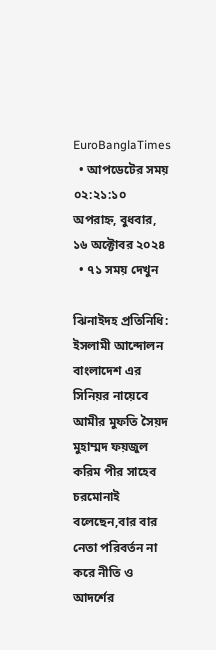EuroBanglaTimes
  • আপডেটের সময় ০২:২১:১০ অপরাহ্ন, বুধবার, ১৬ অক্টোবর ২০২৪
  • ৭১ সময় দেখুন

ঝিনাইদহ প্রতিনিধি: ইসলামী আন্দোলন বাংলাদেশ এর সিনিয়র নায়েবে আমীর মুফতি সৈয়দ মুহাম্মদ ফয়জুল করিম পীর সাহেব চরমোনাই বলেছেন,বার বার নেতা পরিবর্তন না করে নীতি ও আদর্শের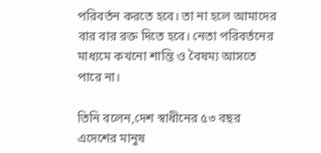পরিবর্তন করতে হবে। তা না হলে আমাদের বার বার রক্ত দিতে হবে। নেতা পরিবর্তনের মাধ্যমে কখনো শান্তি ও বৈষম্য আসতে পারে না।

তিনি বলেন,দেশ স্বাধীনের ৫৩ বছর এদেশের মানুষ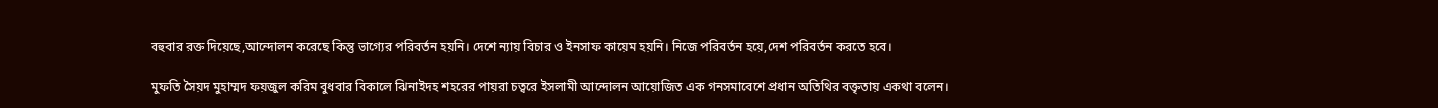বহুবার রক্ত দিয়েছে,আন্দোলন করেছে কিন্তু ভাগ্যের পরিবর্তন হয়নি। দেশে ন্যায় বিচার ও ইনসাফ কায়েম হয়নি। নিজে পরিবর্তন হয়ে,দেশ পরিবর্তন করতে হবে।

মুফতি সৈয়দ মুহাম্মদ ফয়জুল করিম বুধবার বিকালে ঝিনাইদহ শহরের পায়রা চত্বরে ইসলামী আন্দোলন আয়োজিত এক গনসমাবেশে প্রধান অতিথির বক্তৃতায় একথা বলেন।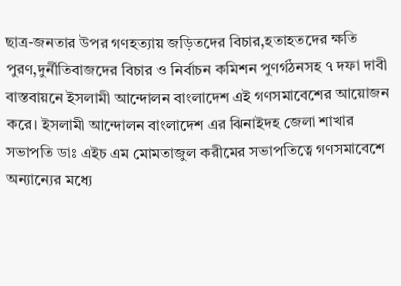ছাত্র-জনতার উপর গণহত্যায় জড়িতদের বিচার,হতাহতদের ক্ষতি পুরণ,দুর্নীতিবাজদের বিচার ও নির্বাচন কমিশন পুণর্গঠনসহ ৭ দফা দাবী বাস্তবায়নে ইসলামী আন্দোলন বাংলাদেশ এই গণসমাবেশের আয়োজন করে। ইসলামী আন্দোলন বাংলাদেশ এর ঝিনাইদহ জেলা শাখার সভাপতি ডাঃ এইচ এম মোমতাজুল করীমের সভাপতিত্বে গণসমাবেশে অন্যান্যের মধ্যে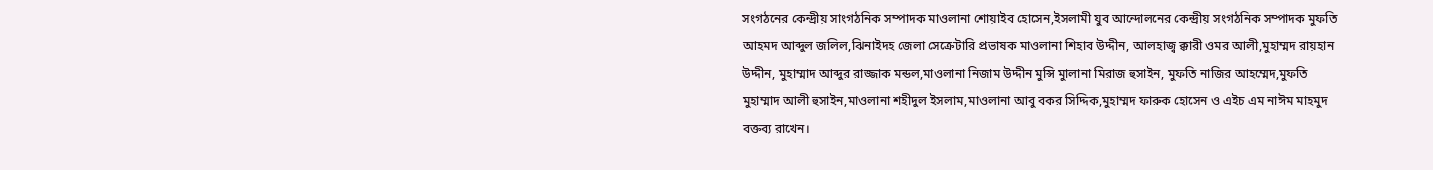সংগঠনের কেন্দ্রীয় সাংগঠনিক সম্পাদক মাওলানা শোয়াইব হোসেন,ইসলামী যুব আন্দোলনের কেন্দ্রীয় সংগঠনিক সম্পাদক মুফতি আহমদ আব্দুল জলিল,ঝিনাইদহ জেলা সেক্রেটারি প্রভাষক মাওলানা শিহাব উদ্দীন, আলহাজ্ব ক্কারী ওমর আলী,মুহাম্মদ রায়হান উদ্দীন, মুহাম্মাদ আব্দুর রাজ্জাক মন্ডল,মাওলানা নিজাম উদ্দীন মুন্সি মাুলানা মিরাজ হুসাইন, মুফতি নাজির আহম্মেদ,মুফতি মুহাম্মাদ আলী হুসাইন,মাওলানা শহীদুল ইসলাম,মাওলানা আবু বকর সিদ্দিক,মুহাম্মদ ফারুক হোসেন ও এইচ এম নাঈম মাহমুদ বক্তব্য রাখেন।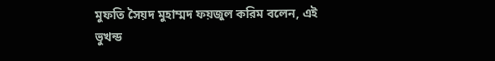মুফতি সৈয়দ মুহাম্মদ ফয়জুল করিম বলেন, এই ভুখন্ড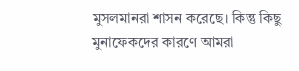মুসলমানরা শাসন করেছে। কিন্তু কিছু মুনাফেকদের কারণে আমরা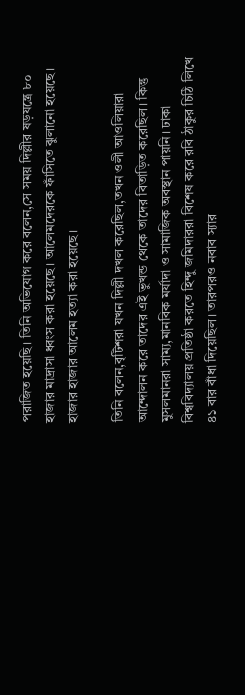পরাজিত হয়েছি। তিনি অভিযোগ করে বলেন,সে সময় দিল্লীর ষড়যন্ত্রে ৮০ হাজার মাদ্রাসা ধ্বংস করা হয়েছে। আলেমদেরকে ফাঁসিতে ঝুলানো হয়েছে। হাজার হাজার আলেম হত্যা করা হয়েছে।

তিনি বলেন,বৃটিশরা যখন দিল্লী দখল করেছিল,তখন ওলী আওলিয়ারা আন্দোলন করে তাদের এই ভুখন্ড থেকে তাদের বিতাড়িত করেছিল। কিন্তু মুসলমানরা সাম্য,মানবিক মর্যাদা ও সামাজিক অবস্থান পায়নি। ঢাকা বিশ্ববিদ্যালয় প্রতিষ্ঠা করতে হিন্দু জমিদাররা বিশেষ করে রবি ঠাকুর চিঠি লিখে ৪১ বার বাঁধা দিয়েছিল। তারপরও নবাব স্যার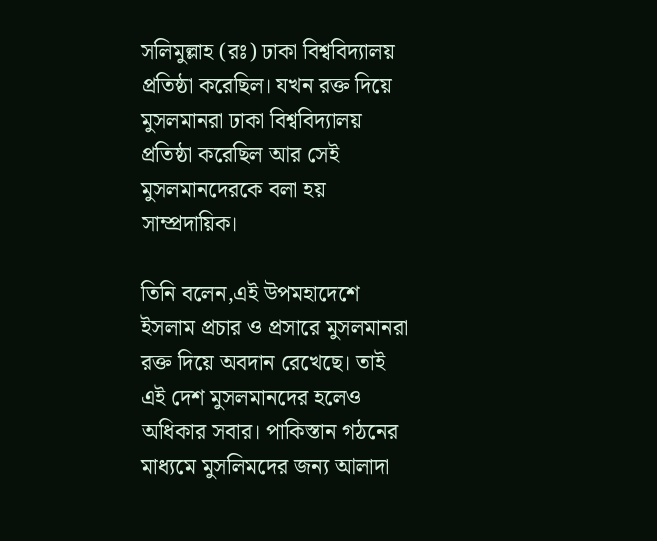সলিমুল্লাহ (রঃ) ঢাকা বিশ্ববিদ্যালয় প্রতিষ্ঠা করেছিল। যখন রক্ত দিয়ে মুসলমানরা ঢাকা বিশ্ববিদ্যালয় প্রতিষ্ঠা করেছিল আর সেই মুসলমানদেরকে বলা হয় সাম্প্রদায়িক।

তিনি বলেন,এই উপমহাদেশে ইসলাম প্রচার ও প্রসারে মুসলমানরা রক্ত দিয়ে অবদান রেখেছে। তাই এই দেশ মুসলমানদের হলেও অধিকার সবার। পাকিস্তান গঠনের মাধ্যমে মুসলিমদের জন্য আলাদা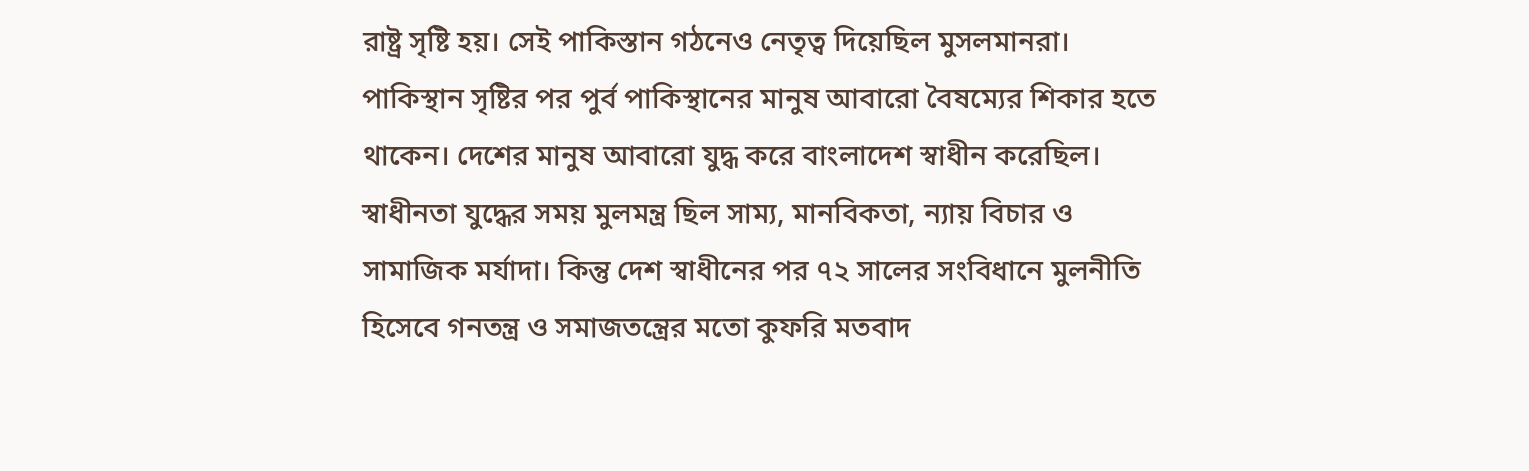রাষ্ট্র সৃষ্টি হয়। সেই পাকিস্তান গঠনেও নেতৃত্ব দিয়েছিল মুসলমানরা। পাকিস্থান সৃষ্টির পর পুর্ব পাকিস্থানের মানুষ আবারো বৈষম্যের শিকার হতে থাকেন। দেশের মানুষ আবারো যুদ্ধ করে বাংলাদেশ স্বাধীন করেছিল। স্বাধীনতা যুদ্ধের সময় মুলমন্ত্র ছিল সাম্য, মানবিকতা, ন্যায় বিচার ও সামাজিক মর্যাদা। কিন্তু দেশ স্বাধীনের পর ৭২ সালের সংবিধানে মুলনীতি হিসেবে গনতন্ত্র ও সমাজতন্ত্রের মতো কুফরি মতবাদ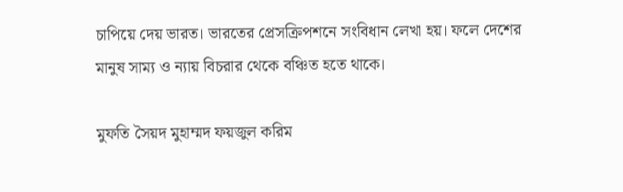চাপিয়ে দেয় ভারত। ভারতের প্রেসক্রিপশনে সংবিধান লেখা হয়। ফলে দেশের মানুষ সাম্য ও ন্যায় বিচরার থেকে বঞ্চিত হতে থাকে।

মুফতি সৈয়দ মুহাম্মদ ফয়জুল করিম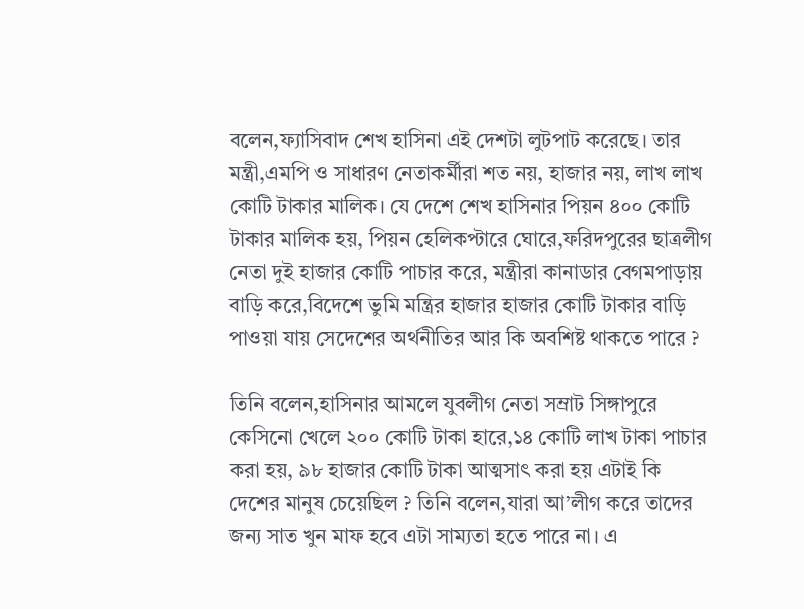বলেন,ফ্যাসিবাদ শেখ হাসিনা এই দেশটা লুটপাট করেছে। তার মন্ত্রী,এমপি ও সাধারণ নেতাকর্মীরা শত নয়, হাজার নয়, লাখ লাখ কোটি টাকার মালিক। যে দেশে শেখ হাসিনার পিয়ন ৪০০ কোটি টাকার মালিক হয়, পিয়ন হেলিকপ্টারে ঘোরে,ফরিদপুরের ছাত্রলীগ নেতা দুই হাজার কোটি পাচার করে, মন্ত্রীরা কানাডার বেগমপাড়ায় বাড়ি করে,বিদেশে ভুমি মন্ত্রির হাজার হাজার কোটি টাকার বাড়ি পাওয়া যায় সেদেশের অর্থনীতির আর কি অবশিষ্ট থাকতে পারে ?

তিনি বলেন,হাসিনার আমলে যুবলীগ নেতা সম্রাট সিঙ্গাপুরে কেসিনো খেলে ২০০ কোটি টাকা হারে,১৪ কোটি লাখ টাকা পাচার করা হয়, ৯৮ হাজার কোটি টাকা আত্মসাৎ করা হয় এটাই কি দেশের মানুষ চেয়েছিল ? তিনি বলেন,যারা আ’লীগ করে তাদের জন্য সাত খুন মাফ হবে এটা সাম্যতা হতে পারে না। এ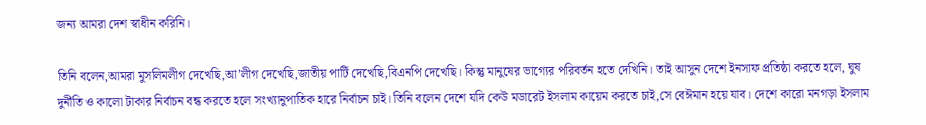জন্য আমরা দেশ স্বাধীন করিনি।

তিনি বলেন,আমরা মুসলিমলীগ দেখেছি,আ’লীগ দেখেছি,জাতীয় পার্টি দেখেছি,বিএনপি দেখেছি। কিন্তু মানুষের ভাগ্যের পরিবর্তন হতে দেখিনি। তাই আসুন দেশে ইনসাফ প্রতিষ্ঠা করতে হলে, ঘুষ দুর্নীতি ও কালো টাকার নির্বাচন বন্ধ করতে হলে সংখ্যানুপাতিক হারে নির্বাচন চাই। তিনি বলেন দেশে যদি কেউ মডারেট ইসলাম কায়েম করতে চাই,সে বেঈমান হয়ে যাব। দেশে কারো মনগড়া ইসলাম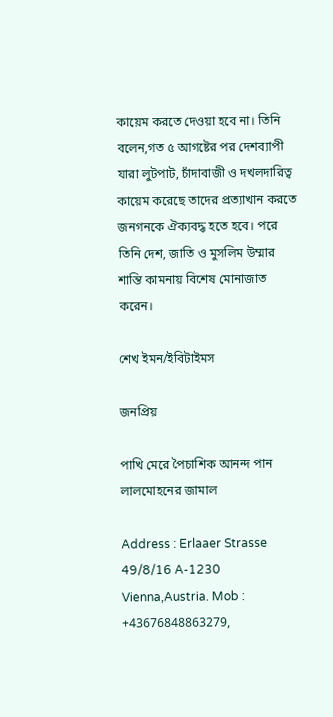কায়েম করতে দেওয়া হবে না। তিনি বলেন,গত ৫ আগষ্টের পর দেশব্যাপী যারা লুটপাট, চাঁদাবাজী ও দখলদারিত্ব কায়েম করেছে তাদের প্রত্যাখান করতে জনগনকে ঐক্যবদ্ধ হতে হবে। পরে তিনি দেশ, জাতি ও মুসলিম উম্মার শান্তি কামনায় বিশেষ মোনাজাত করেন।

শেখ ইমন/ইবিটাইমস

জনপ্রিয়

পাখি মেরে পৈচাশিক আনন্দ পান লালমোহনের জামাল

Address : Erlaaer Strasse 49/8/16 A-1230 Vienna,Austria. Mob : +43676848863279,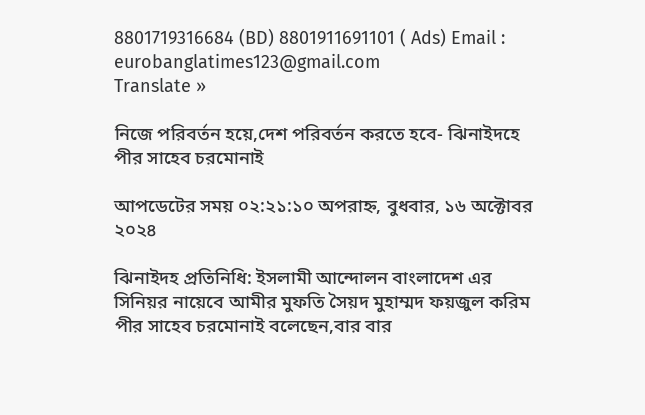8801719316684 (BD) 8801911691101 ( Ads) Email : eurobanglatimes123@gmail.com
Translate »

নিজে পরিবর্তন হয়ে,দেশ পরিবর্তন করতে হবে- ঝিনাইদহে পীর সাহেব চরমোনাই

আপডেটের সময় ০২:২১:১০ অপরাহ্ন, বুধবার, ১৬ অক্টোবর ২০২৪

ঝিনাইদহ প্রতিনিধি: ইসলামী আন্দোলন বাংলাদেশ এর সিনিয়র নায়েবে আমীর মুফতি সৈয়দ মুহাম্মদ ফয়জুল করিম পীর সাহেব চরমোনাই বলেছেন,বার বার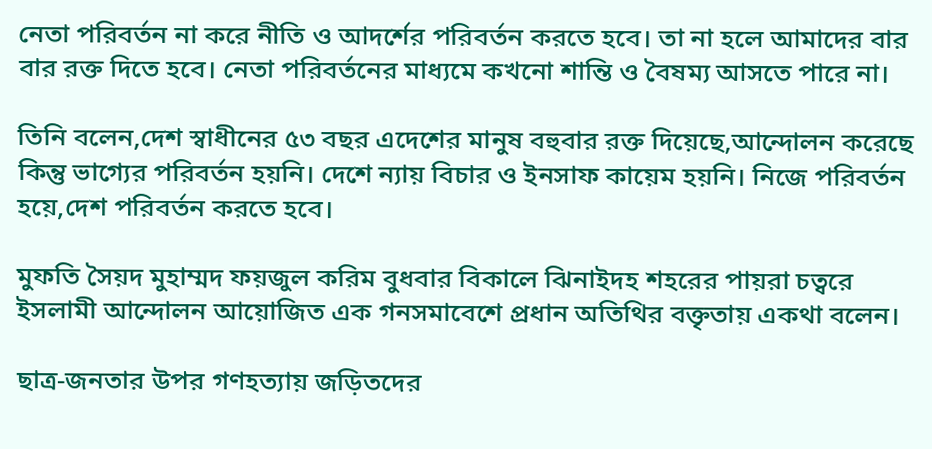নেতা পরিবর্তন না করে নীতি ও আদর্শের পরিবর্তন করতে হবে। তা না হলে আমাদের বার বার রক্ত দিতে হবে। নেতা পরিবর্তনের মাধ্যমে কখনো শান্তি ও বৈষম্য আসতে পারে না।

তিনি বলেন,দেশ স্বাধীনের ৫৩ বছর এদেশের মানুষ বহুবার রক্ত দিয়েছে,আন্দোলন করেছে কিন্তু ভাগ্যের পরিবর্তন হয়নি। দেশে ন্যায় বিচার ও ইনসাফ কায়েম হয়নি। নিজে পরিবর্তন হয়ে,দেশ পরিবর্তন করতে হবে।

মুফতি সৈয়দ মুহাম্মদ ফয়জুল করিম বুধবার বিকালে ঝিনাইদহ শহরের পায়রা চত্বরে ইসলামী আন্দোলন আয়োজিত এক গনসমাবেশে প্রধান অতিথির বক্তৃতায় একথা বলেন।

ছাত্র-জনতার উপর গণহত্যায় জড়িতদের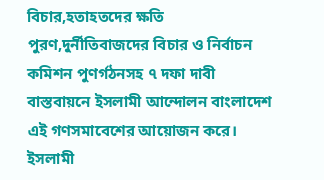বিচার,হতাহতদের ক্ষতি পুরণ,দুর্নীতিবাজদের বিচার ও নির্বাচন কমিশন পুণর্গঠনসহ ৭ দফা দাবী বাস্তবায়নে ইসলামী আন্দোলন বাংলাদেশ এই গণসমাবেশের আয়োজন করে। ইসলামী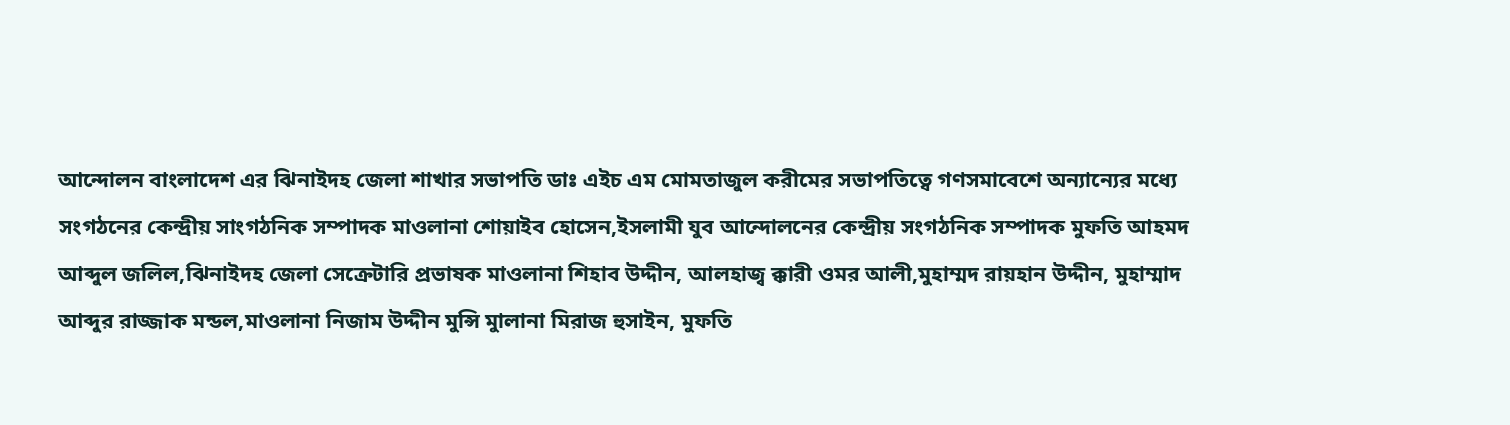আন্দোলন বাংলাদেশ এর ঝিনাইদহ জেলা শাখার সভাপতি ডাঃ এইচ এম মোমতাজুল করীমের সভাপতিত্বে গণসমাবেশে অন্যান্যের মধ্যে সংগঠনের কেন্দ্রীয় সাংগঠনিক সম্পাদক মাওলানা শোয়াইব হোসেন,ইসলামী যুব আন্দোলনের কেন্দ্রীয় সংগঠনিক সম্পাদক মুফতি আহমদ আব্দুল জলিল,ঝিনাইদহ জেলা সেক্রেটারি প্রভাষক মাওলানা শিহাব উদ্দীন, আলহাজ্ব ক্কারী ওমর আলী,মুহাম্মদ রায়হান উদ্দীন, মুহাম্মাদ আব্দুর রাজ্জাক মন্ডল,মাওলানা নিজাম উদ্দীন মুন্সি মাুলানা মিরাজ হুসাইন, মুফতি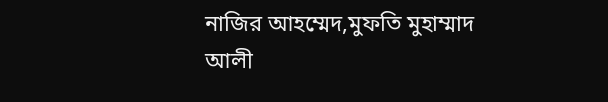নাজির আহম্মেদ,মুফতি মুহাম্মাদ আলী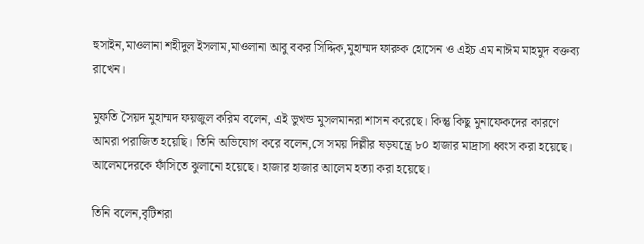হুসাইন,মাওলানা শহীদুল ইসলাম,মাওলানা আবু বকর সিদ্দিক,মুহাম্মদ ফারুক হোসেন ও এইচ এম নাঈম মাহমুদ বক্তব্য রাখেন।

মুফতি সৈয়দ মুহাম্মদ ফয়জুল করিম বলেন, এই ভুখন্ড মুসলমানরা শাসন করেছে। কিন্তু কিছু মুনাফেকদের কারণে আমরা পরাজিত হয়েছি। তিনি অভিযোগ করে বলেন,সে সময় দিল্লীর ষড়যন্ত্রে ৮০ হাজার মাদ্রাসা ধ্বংস করা হয়েছে। আলেমদেরকে ফাঁসিতে ঝুলানো হয়েছে। হাজার হাজার আলেম হত্যা করা হয়েছে।

তিনি বলেন,বৃটিশরা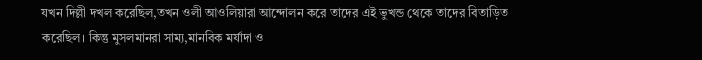যখন দিল্লী দখল করেছিল,তখন ওলী আওলিয়ারা আন্দোলন করে তাদের এই ভুখন্ড থেকে তাদের বিতাড়িত করেছিল। কিন্তু মুসলমানরা সাম্য,মানবিক মর্যাদা ও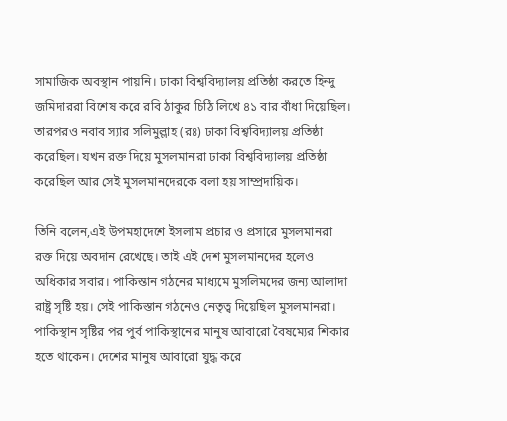সামাজিক অবস্থান পায়নি। ঢাকা বিশ্ববিদ্যালয় প্রতিষ্ঠা করতে হিন্দু জমিদাররা বিশেষ করে রবি ঠাকুর চিঠি লিখে ৪১ বার বাঁধা দিয়েছিল। তারপরও নবাব স্যার সলিমুল্লাহ (রঃ) ঢাকা বিশ্ববিদ্যালয় প্রতিষ্ঠা করেছিল। যখন রক্ত দিয়ে মুসলমানরা ঢাকা বিশ্ববিদ্যালয় প্রতিষ্ঠা করেছিল আর সেই মুসলমানদেরকে বলা হয় সাম্প্রদায়িক।

তিনি বলেন,এই উপমহাদেশে ইসলাম প্রচার ও প্রসারে মুসলমানরা রক্ত দিয়ে অবদান রেখেছে। তাই এই দেশ মুসলমানদের হলেও অধিকার সবার। পাকিস্তান গঠনের মাধ্যমে মুসলিমদের জন্য আলাদা রাষ্ট্র সৃষ্টি হয়। সেই পাকিস্তান গঠনেও নেতৃত্ব দিয়েছিল মুসলমানরা। পাকিস্থান সৃষ্টির পর পুর্ব পাকিস্থানের মানুষ আবারো বৈষম্যের শিকার হতে থাকেন। দেশের মানুষ আবারো যুদ্ধ করে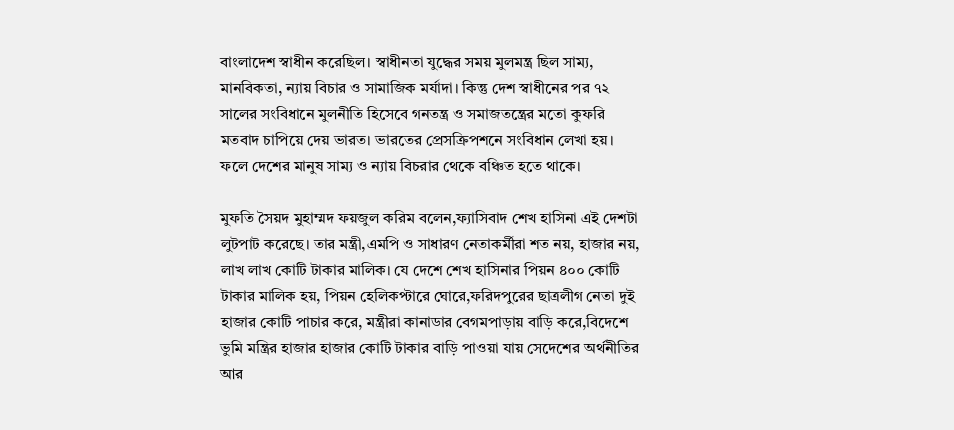বাংলাদেশ স্বাধীন করেছিল। স্বাধীনতা যুদ্ধের সময় মুলমন্ত্র ছিল সাম্য, মানবিকতা, ন্যায় বিচার ও সামাজিক মর্যাদা। কিন্তু দেশ স্বাধীনের পর ৭২ সালের সংবিধানে মুলনীতি হিসেবে গনতন্ত্র ও সমাজতন্ত্রের মতো কুফরি মতবাদ চাপিয়ে দেয় ভারত। ভারতের প্রেসক্রিপশনে সংবিধান লেখা হয়। ফলে দেশের মানুষ সাম্য ও ন্যায় বিচরার থেকে বঞ্চিত হতে থাকে।

মুফতি সৈয়দ মুহাম্মদ ফয়জুল করিম বলেন,ফ্যাসিবাদ শেখ হাসিনা এই দেশটা লুটপাট করেছে। তার মন্ত্রী,এমপি ও সাধারণ নেতাকর্মীরা শত নয়, হাজার নয়, লাখ লাখ কোটি টাকার মালিক। যে দেশে শেখ হাসিনার পিয়ন ৪০০ কোটি টাকার মালিক হয়, পিয়ন হেলিকপ্টারে ঘোরে,ফরিদপুরের ছাত্রলীগ নেতা দুই হাজার কোটি পাচার করে, মন্ত্রীরা কানাডার বেগমপাড়ায় বাড়ি করে,বিদেশে ভুমি মন্ত্রির হাজার হাজার কোটি টাকার বাড়ি পাওয়া যায় সেদেশের অর্থনীতির আর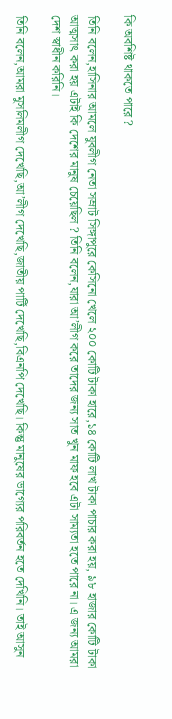কি অবশিষ্ট থাকতে পারে ?

তিনি বলেন,হাসিনার আমলে যুবলীগ নেতা সম্রাট সিঙ্গাপুরে কেসিনো খেলে ২০০ কোটি টাকা হারে,১৪ কোটি লাখ টাকা পাচার করা হয়, ৯৮ হাজার কোটি টাকা আত্মসাৎ করা হয় এটাই কি দেশের মানুষ চেয়েছিল ? তিনি বলেন,যারা আ’লীগ করে তাদের জন্য সাত খুন মাফ হবে এটা সাম্যতা হতে পারে না। এ জন্য আমরা দেশ স্বাধীন করিনি।

তিনি বলেন,আমরা মুসলিমলীগ দেখেছি,আ’লীগ দেখেছি,জাতীয় পার্টি দেখেছি,বিএনপি দেখেছি। কিন্তু মানুষের ভাগ্যের পরিবর্তন হতে দেখিনি। তাই আসুন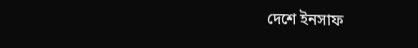দেশে ইনসাফ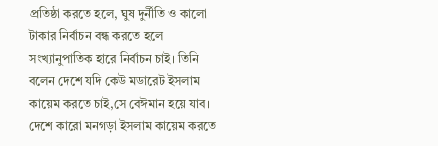প্রতিষ্ঠা করতে হলে, ঘুষ দুর্নীতি ও কালো টাকার নির্বাচন বন্ধ করতে হলে সংখ্যানুপাতিক হারে নির্বাচন চাই। তিনি বলেন দেশে যদি কেউ মডারেট ইসলাম কায়েম করতে চাই,সে বেঈমান হয়ে যাব। দেশে কারো মনগড়া ইসলাম কায়েম করতে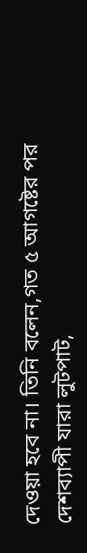দেওয়া হবে না। তিনি বলেন,গত ৫ আগষ্টের পর দেশব্যাপী যারা লুটপাট,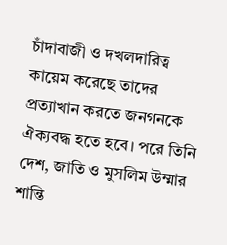চাঁদাবাজী ও দখলদারিত্ব কায়েম করেছে তাদের প্রত্যাখান করতে জনগনকে ঐক্যবদ্ধ হতে হবে। পরে তিনি দেশ, জাতি ও মুসলিম উম্মার শান্তি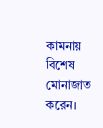কামনায় বিশেষ মোনাজাত করেন।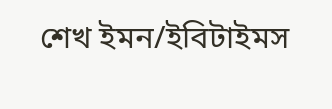শেখ ইমন/ইবিটাইমস